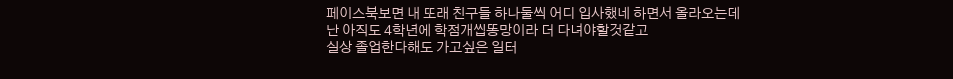페이스북보면 내 또래 친구들 하나둘씩 어디 입사했네 하면서 올라오는데
난 아직도 4학년에 학점개씹똥망이라 더 다녀야할것같고
실상 졸업한다해도 가고싶은 일터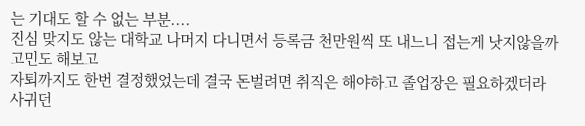는 기대도 할 수 없는 부분....
진심 맞지도 않는 대학교 나머지 다니면서 등록금 천만원씩 또 내느니 접는게 낫지않을까 고민도 해보고
자퇴까지도 한번 결정했었는데 결국 돈벌려면 취직은 해야하고 졸업장은 필요하겠더라
사귀던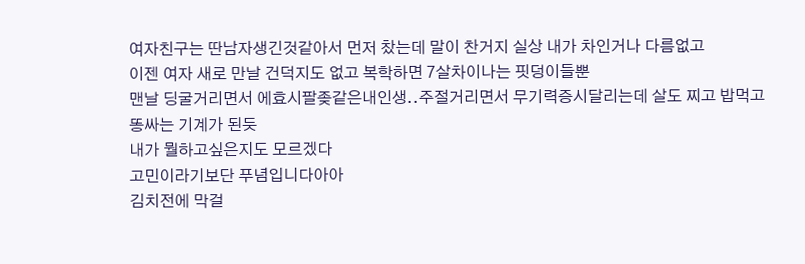여자친구는 딴남자생긴것같아서 먼저 찼는데 말이 찬거지 실상 내가 차인거나 다름없고
이젠 여자 새로 만날 건덕지도 없고 복학하면 7살차이나는 핏덩이들뿐
맨날 딩굴거리면서 에효시팔좆같은내인생..주절거리면서 무기력증시달리는데 살도 찌고 밥먹고 똥싸는 기계가 된듯
내가 뭘하고싶은지도 모르겠다
고민이라기보단 푸념입니다아아
김치전에 막걸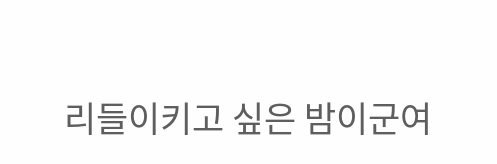리들이키고 싶은 밤이군여